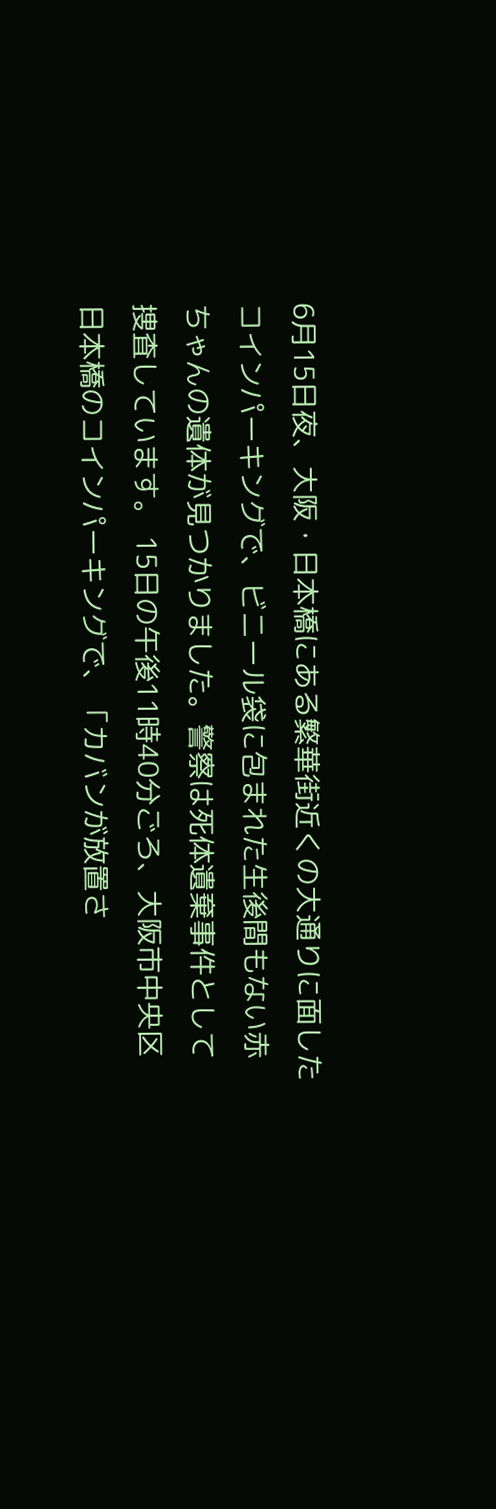6月15日夜、大阪・日本橋にある繁華街近くの大通りに面したコインパーキングで、ビニール袋に包まれた生後間もない赤ちゃんの遺体が見つかりました。警察は死体遺棄事件として捜査しています。 15日の午後11時40分ごろ、大阪市中央区日本橋のコインパーキングで、「カバンが放置さ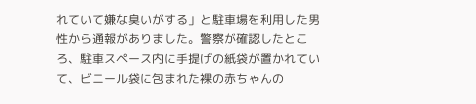れていて嫌な臭いがする」と駐車場を利用した男性から通報がありました。警察が確認したところ、駐車スペース内に手提げの紙袋が置かれていて、ビニール袋に包まれた裸の赤ちゃんの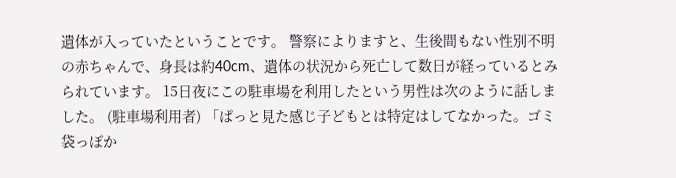遺体が入っていたということです。 警察によりますと、生後間もない性別不明の赤ちゃんで、身長は約40cm、遺体の状況から死亡して数日が経っているとみられています。 15日夜にこの駐車場を利用したという男性は次のように話しました。 (駐車場利用者) 「ぱっと見た感じ子どもとは特定はしてなかった。ゴミ袋っぽか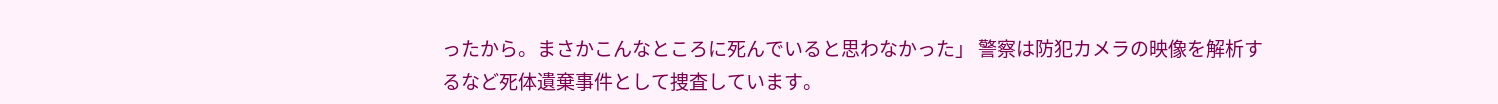ったから。まさかこんなところに死んでいると思わなかった」 警察は防犯カメラの映像を解析するなど死体遺棄事件として捜査しています。